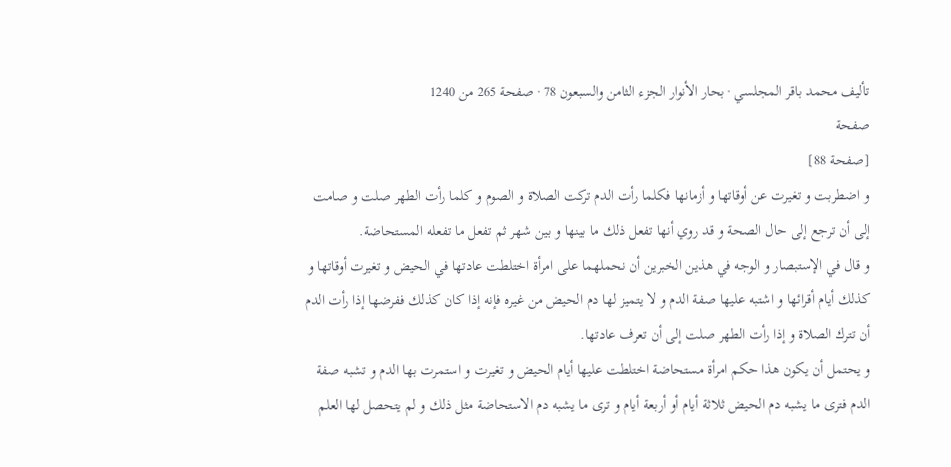تأليف محمد باقر المجلسي · بحار الأنوار الجزء الثامن والسبعون 78 · صفحة 265 من 1240
صفحة
[صفحة 88]
و اضطربت و تغيرت عن أوقاتها و أزمانها فكلما رأت الدم تركت الصلاة و الصوم و كلما رأت الطهر صلت و صامت إلى أن ترجع إلى حال الصحة و قد روي أنها تفعل ذلك ما بينها و بين شهر ثم تفعل ما تفعله المستحاضة.
و قال في الإستبصار و الوجه في هذين الخبرين أن نحملهما على امرأة اختلطت عادتها في الحيض و تغيرت أوقاتها و كذلك أيام أقرائها و اشتبه عليها صفة الدم و لا يتميز لها دم الحيض من غيره فإنه إذا كان كذلك ففرضها إذا رأت الدم أن تترك الصلاة و إذا رأت الطهر صلت إلى أن تعرف عادتها.
و يحتمل أن يكون هذا حكم امرأة مستحاضة اختلطت عليها أيام الحيض و تغيرت و استمرت بها الدم و تشبه صفة الدم فترى ما يشبه دم الحيض ثلاثة أيام أو أربعة أيام و ترى ما يشبه دم الاستحاضة مثل ذلك و لم يتحصل لها العلم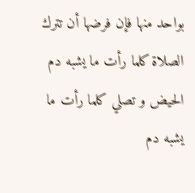بواحد منها فإن فرضها أن تترك الصلاة كلما رأت ما يشبه دم الحيض و تصلي كلما رأت ما يشبه دم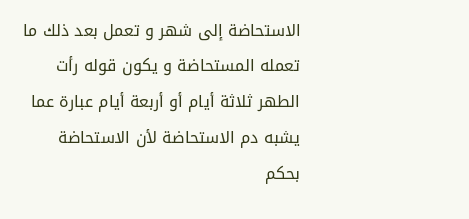الاستحاضة إلى شهر و تعمل بعد ذلك ما تعمله المستحاضة و يكون قوله رأت الطهر ثلاثة أيام أو أربعة أيام عبارة عما يشبه دم الاستحاضة لأن الاستحاضة بحكم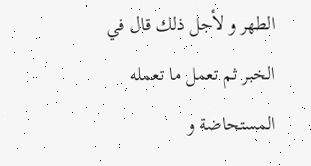الطهر و لأجل ذلك قال في الخبر ثم تعمل ما تعمله المستحاضة و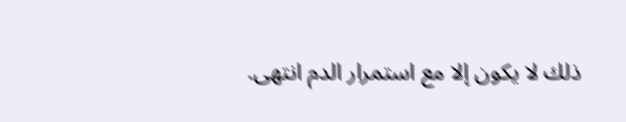ذلك لا يكون إلا مع استمرار الدم انتهى.